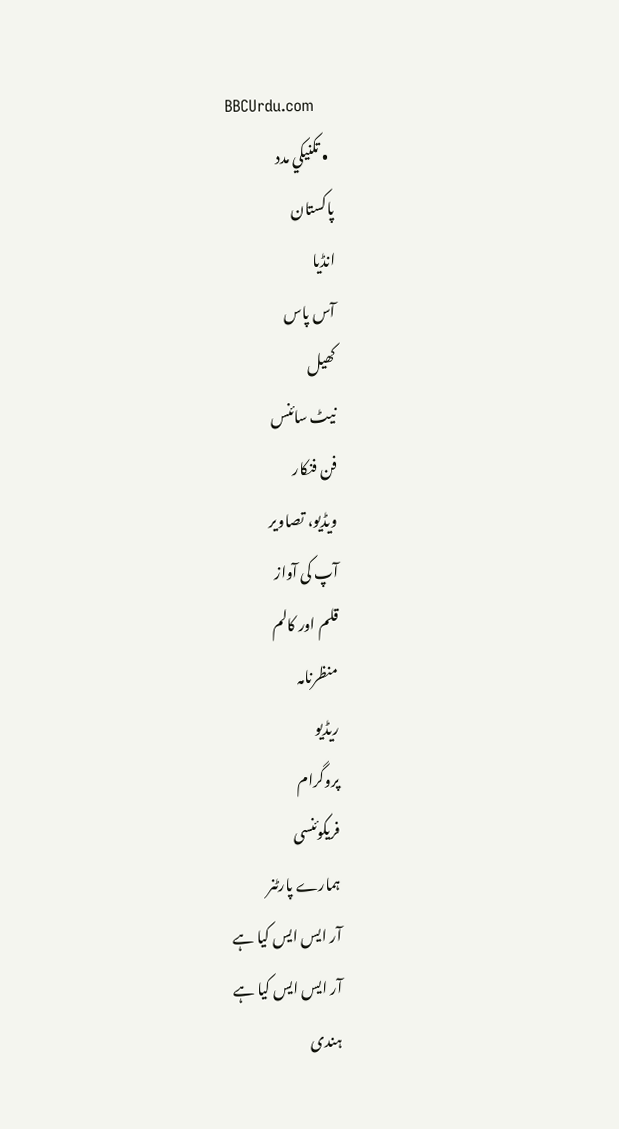BBCUrdu.com
  • تکنيکي مدد
پاکستان
انڈیا
آس پاس
کھیل
نیٹ سائنس
فن فنکار
ویڈیو، تصاویر
آپ کی آواز
قلم اور کالم
منظرنامہ
ریڈیو
پروگرام
فریکوئنسی
ہمارے پارٹنر
آر ایس ایس کیا ہے
آر ایس ایس کیا ہے
ہندی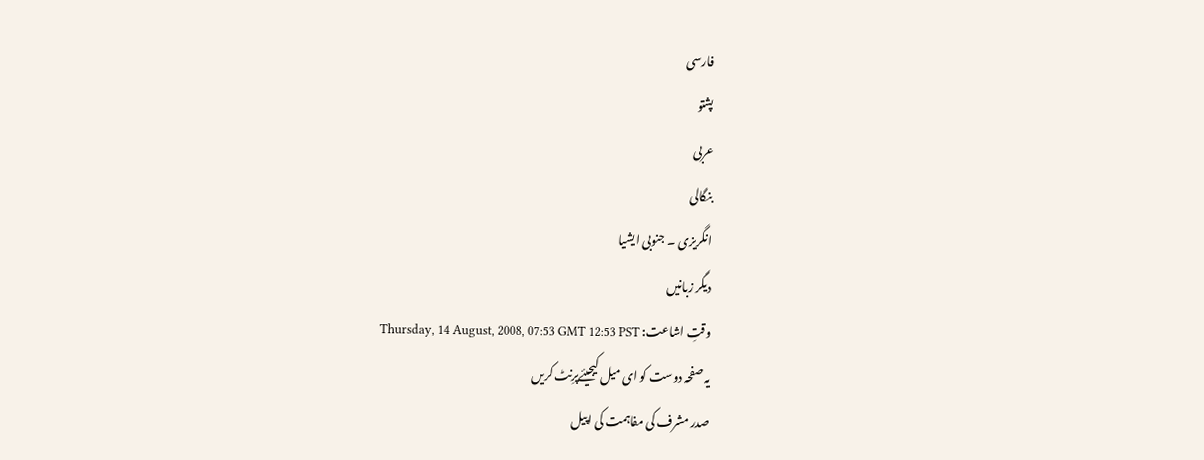فارسی
پشتو
عربی
بنگالی
انگریزی ۔ جنوبی ایشیا
دیگر زبانیں
وقتِ اشاعت: Thursday, 14 August, 2008, 07:53 GMT 12:53 PST
یہ صفحہ دوست کو ای میل کیجیئےپرِنٹ کریں
صدر مشرف کی مفاہمت کی اپیل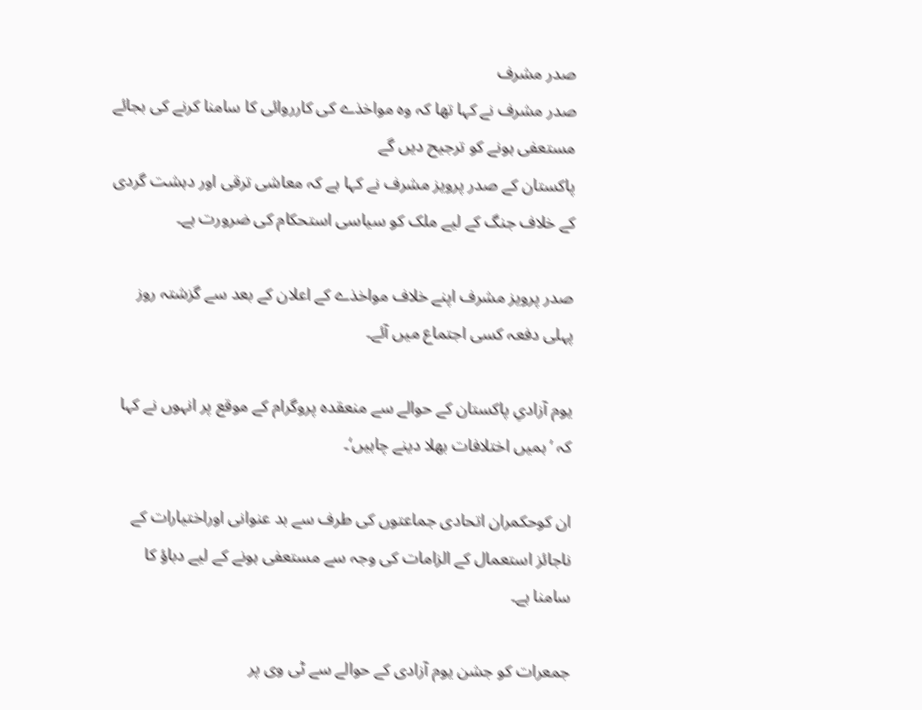صدر مشرف
صدر مشرف نے کہا تھا کہ وہ مواخذے کی کارروائی کا سامنا کرنے کی بجائے مستعفی ہونے کو ترجیح دیں گے
پاکستان کے صدر پرویز مشرف نے کہا ہے کہ معاشی ترقی اور دہشت گردی کے خلاف جنگ کے لیے ملک کو سیاسی استحکام کی ضرورت ہے۔

صدر پرویز مشرف اپنے خلاف مواخذے کے اعلان کے بعد سے گزشتہ روز پہلی دفعہ کسی اجتماع میں آئے۔

یوم آزادیِ پاکستان کے حوالے سے منعقدہ پروگرام کے موقع پر انہوں نے کہا کہ ’ہمیں اختلافات بھلا دینے چاہیں‘۔

ان کوحکمران اتحادی جماعتوں کی طرف سے بد عنوانی اوراختیارات کے ناجائز استعمال کے الزامات کی وجہ سے مستعفی ہونے کے لیے دباؤ کا سامنا ہے۔

جمعرات کو جشن یوم آزادی کے حوالے سے ٹی وی پر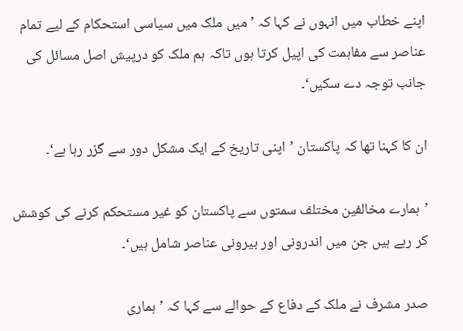اپنے خطاب میں انہوں نے کہا کہ ’میں ملک میں سیاسی استحکام کے لیے تمام عناصر سے مفاہمت کی اپیل کرتا ہوں تاکہ ہم ملک کو درپیش اصل مسائل کی جانب توجہ دے سکیں‘۔

ان کا کہنا تھا کہ پاکستان ’اپنی تاریخ کے ایک مشکل دور سے گزر رہا ہے‘۔

’ہمارے مخالفین مختلف سمتوں سے پاکستان کو غیر مستحکم کرنے کی کوشش کر رہے ہیں جن میں اندرونی اور بیرونی عناصر شامل ہیں‘۔

صدر مشرف نے ملک کے دفاع کے حوالے سے کہا کہ ’ہماری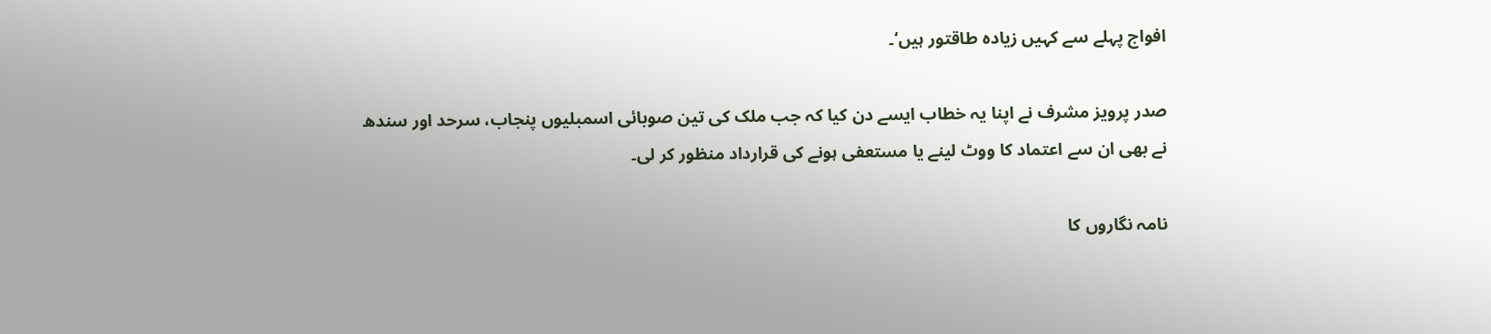افواج پہلے سے کہیں زیادہ طاقتور ہیں‘۔

صدر پرویز مشرف نے اپنا یہ خطاب ایسے دن کیا کہ جب ملک کی تین صوبائی اسمبلیوں پنجاب، سرحد اور سندھ نے بھی ان سے اعتماد کا ووٹ لینے یا مستعفی ہونے کی قرارداد منظور کر لی۔

نامہ نگاروں کا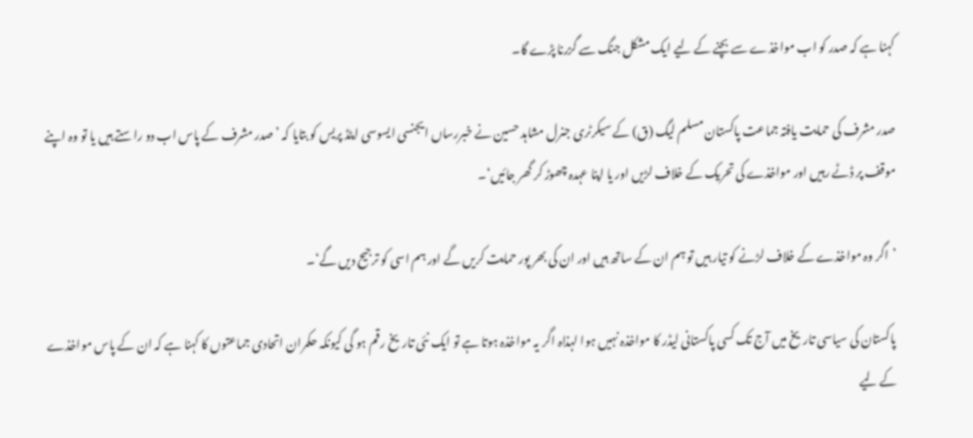کہنا ہے کہ صدر کو اب مواخذے سے بچنے کے لیے ایک مشکل جنگ سے گزرنا پڑے گا۔

صدر مشرف کی حمایت یافتہ جماعت پاکستان مسلم لیگ (ق) کے سیکرٹری جنرل مشاہد حسین نے خبررساں ایجنسی ایسوسی ایٹڈ پریس کو بتایا کہ ’صدر مشرف کے پاس اب دو راستے ہیں یا تو وہ اپنے موقف پر ڈٹے رہیں اور مواخذے کی تحریک کے خلاف لڑیں اور یا اپنا عہدہ چھوڑ کر گھر جائیں‘۔

’اگر وہ مواخذے کے خلاف لڑنے کو تیار ہیں تو ہم ان کے ساتھ ہیں اور ان کی بھر پور حمایت کریں گے اور ہم اسی کو ترجیح دیں گے‘۔

پاکستان کی سیاسی تاریخ میں آج تک کسی پاکستانی لیڈر کا مواخذہ نہیں ہوا لہذاہ اگر یہ مواخذہ ہوتا ہے تو ایک نئی تاریخ رقم ہو گی کیونکہ حکمران اتحادی جماعتوں کا کہنا ہے کہ ان کے پاس مواخذے کے لیے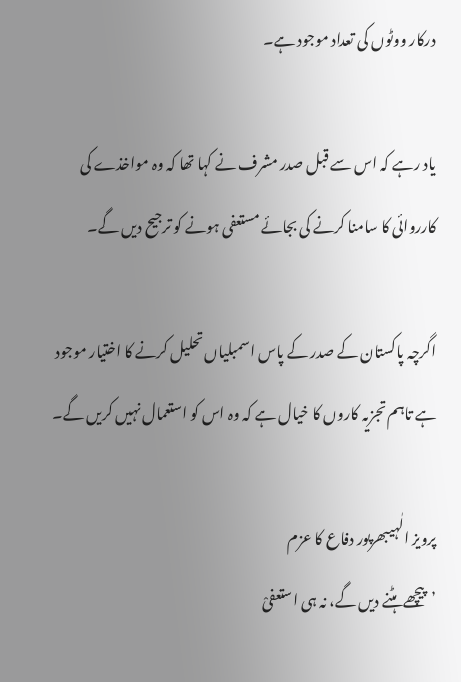درکار ووٹوں کی تعداد موجود ہے۔

یاد رہے کہ اس سے قبل صدر مشرف نے کہا تھا کہ وہ مواخذے کی کارروائی کا سامنا کرنے کی بجائے مستعفی ہونے کو ترجیح دیں گے۔

اگرچہ پاکستان کے صدر کے پاس اسمبلیاں تحلیل کرنے کا اختیار موجود ہے تاہم تجزیہ کاروں کا خیال ہے کہ وہ اس کو استعمال نہیں کریں گے۔

پرویز الٰہیبھرپور دفاع کا عزم
’پیچھے ہٹنے دیں گے، نہ ہی استعفیْ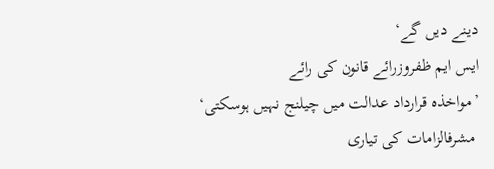دینے دیں گے‘
ایس ایم ظفروزرائے قانون کی رائے
’مواخذہ قرارداد عدالت میں چیلنج نہیں ہوسکتی‘
 مشرفالزامات کی تیاری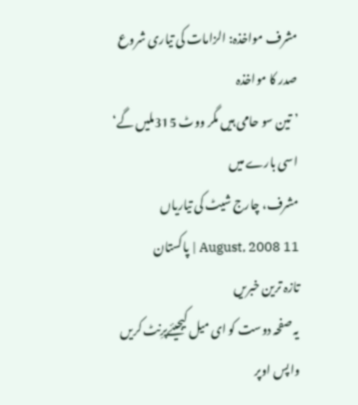مشرف مواخذہ: الزامات کی تیاری شروع
صدر کا مواخذہ
’تین سو حامی ہیں مگر ووٹ 315ملیں گے‘
اسی بارے میں
مشرف، چارج شیٹ کی تیاریاں
11 August, 2008 | پاکستان
تازہ ترین خبریں
یہ صفحہ دوست کو ای میل کیجیئےپرِنٹ کریں
واپس اوپر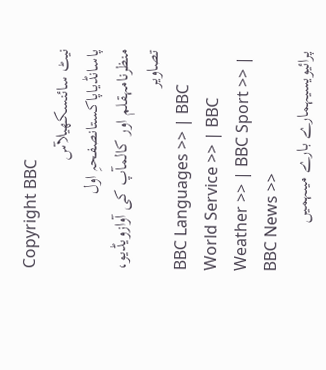Copyright BBC
نیٹ سائنسکھیلآس پاسانڈیاپاکستانصفحہِ اول
منظرنامہقلم اور کالمآپ کی آوازویڈیو، تصاویر
BBC Languages >> | BBC World Service >> | BBC Weather >> | BBC Sport >> | BBC News >>
پرائیویسیہمارے بارے میںہمیں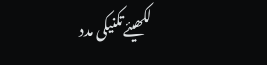لکھیئےتکنیکی مدد